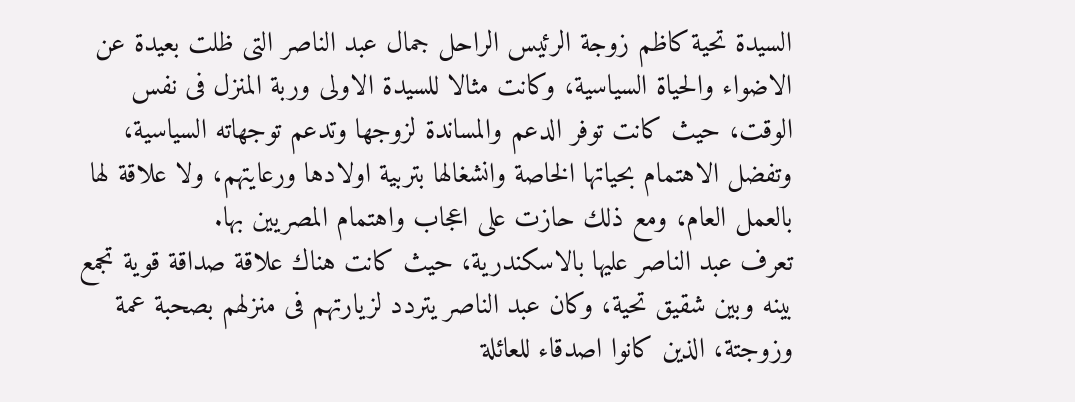السيدة تحية كاظم زوجة الرئيس الراحل جمال عبد الناصر التى ظلت بعيدة عن الاضواء والحياة السياسية، وكانت مثالا للسيدة الاولى وربة المنزل فى نفس الوقت، حيث كانت توفر الدعم والمساندة لزوجها وتدعم توجهاته السياسية، وتفضل الاهتمام بحياتها الخاصة وانشغالها بتربية اولادها ورعايتهم، ولا علاقة لها بالعمل العام، ومع ذلك حازت على اعجاب واهتمام المصريين بها.
تعرف عبد الناصر عليها بالاسكندرية، حيث كانت هناك علاقة صداقة قوية تجمع بينه وبين شقيق تحية، وكان عبد الناصر يتردد لزيارتهم فى منزلهم بصحبة عمة وزوجتة، الذين كانوا اصدقاء للعائلة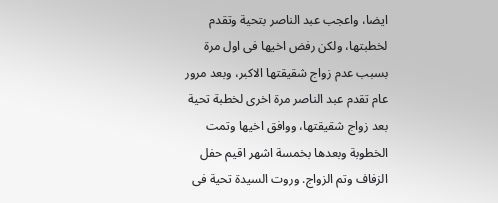ايضا، واعجب عبد الناصر بتحية وتقدم لخطبتها، ولكن رفض اخيها فى اول مرة بسبب عدم زواج شقيقتها الاكبر، وبعد مرور عام تقدم عبد الناصر مرة اخرى لخطبة تحية بعد زواج شقيقتها، ووافق اخيها وتمت الخطوبة وبعدها بخمسة اشهر اقيم حفل الزفاف وتم الزواج. وروت السيدة تحية فى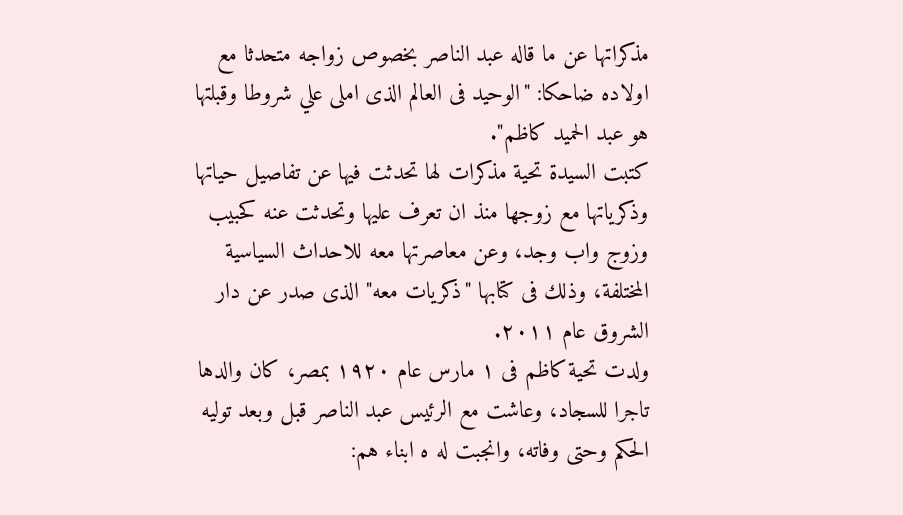مذكراتها عن ما قاله عبد الناصر بخصوص زواجه متحدثا مع اولاده ضاحكا: "الوحيد فى العالم الذى املى علي شروطا وقبلتها هو عبد الحميد كاظم".
كتبت السيدة تحية مذكرات لها تحدثت فيها عن تفاصيل حياتها وذكرياتها مع زوجها منذ ان تعرف عليها وتحدثت عنه كحبيب وزوج واب وجد، وعن معاصرتها معه للاحداث السياسية المختلفة، وذلك فى كتابها "ذكريات معه" الذى صدر عن دار الشروق عام ٢٠١١.
ولدت تحية كاظم فى ١ مارس عام ١٩٢٠ بمصر، كان والدها تاجرا للسجاد، وعاشت مع الرئيس عبد الناصر قبل وبعد توليه الحكم وحتى وفاته، وانجبت له ه ابناء هم: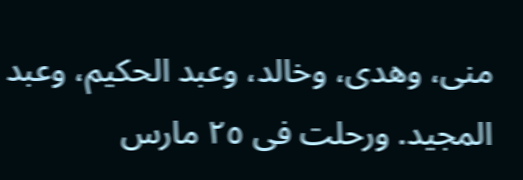منى، وهدى، وخالد، وعبد الحكيم، وعبد المجيد. ورحلت فى ٢٥ مارس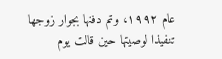عام ١٩٩٢، وتم دفنها بجوار زوجها تنفيذا لوصيتها حين قالت يوم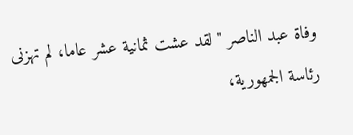وفاة عبد الناصر "لقد عشت ثمانية عشر عاما، لم تهزنى رئاسة الجمهورية،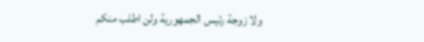ولا زوجة رئيس الجمهورية ولن اطلب منكم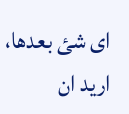اى شئ بعدها، اريد ان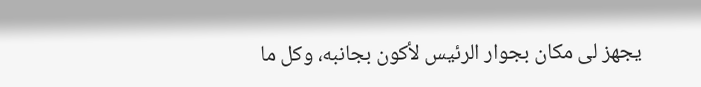يجهز لى مكان بجوار الرئيس لأكون بجانبه، وكل ما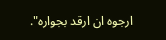ارجوه ان ارقد بجواره".